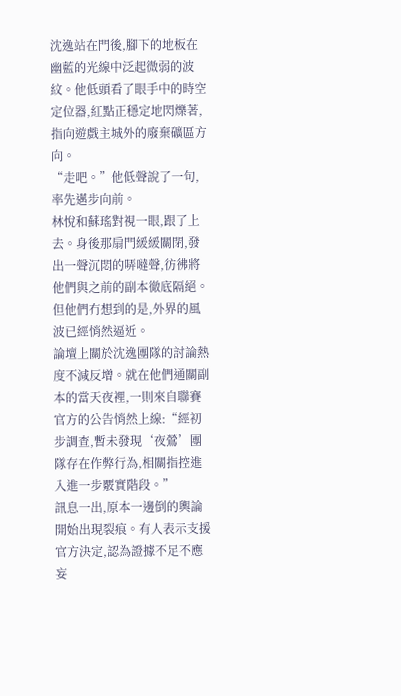沈逸站在門後,腳下的地板在幽藍的光線中泛起微弱的波紋。他低頭看了眼手中的時空定位器,紅點正穩定地閃爍著,指向遊戲主城外的廢棄礦區方向。
“走吧。”他低聲說了一句,率先邁步向前。
林悅和蘇瑤對視一眼,跟了上去。身後那扇門緩緩關閉,發出一聲沉悶的哢噠聲,彷彿將他們與之前的副本徹底隔絕。
但他們冇想到的是,外界的風波已經悄然逼近。
論壇上關於沈逸團隊的討論熱度不減反增。就在他們通關副本的當天夜裡,一則來自聯賽官方的公告悄然上線:“經初步調查,暫未發現‘夜鶯’團隊存在作弊行為,相關指控進入進一步覈實階段。”
訊息一出,原本一邊倒的輿論開始出現裂痕。有人表示支援官方決定,認為證據不足不應妄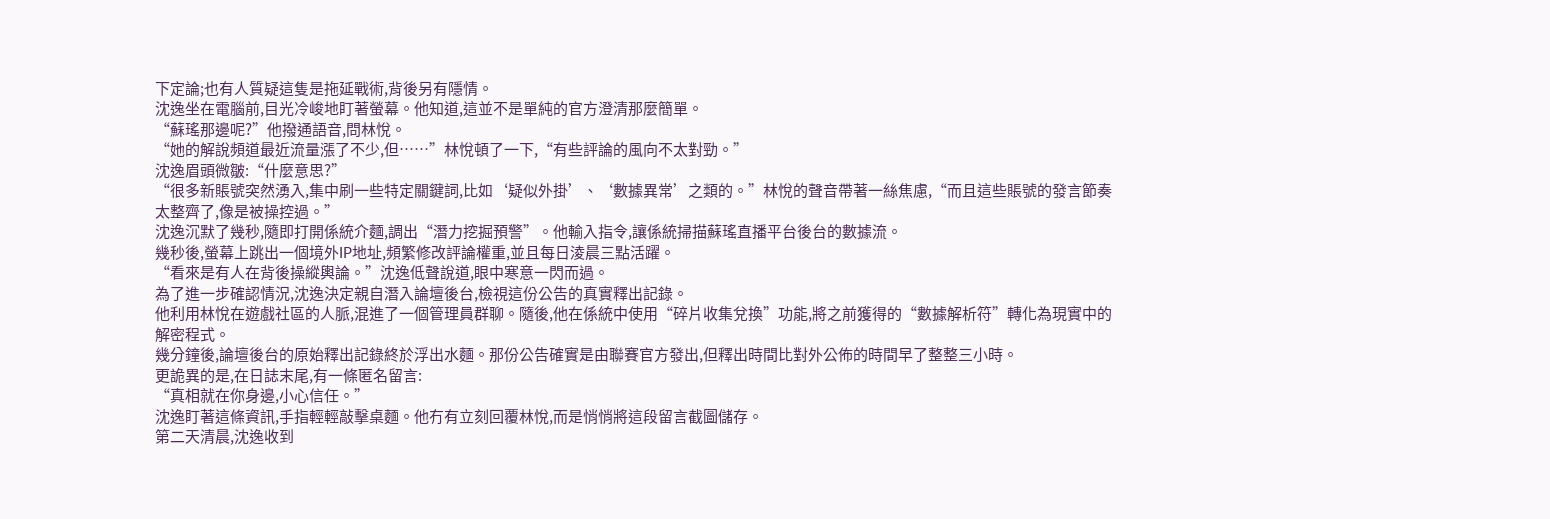下定論;也有人質疑這隻是拖延戰術,背後另有隱情。
沈逸坐在電腦前,目光冷峻地盯著螢幕。他知道,這並不是單純的官方澄清那麼簡單。
“蘇瑤那邊呢?”他撥通語音,問林悅。
“她的解說頻道最近流量漲了不少,但……”林悅頓了一下,“有些評論的風向不太對勁。”
沈逸眉頭微皺:“什麼意思?”
“很多新賬號突然湧入,集中刷一些特定關鍵詞,比如‘疑似外掛’、‘數據異常’之類的。”林悅的聲音帶著一絲焦慮,“而且這些賬號的發言節奏太整齊了,像是被操控過。”
沈逸沉默了幾秒,隨即打開係統介麵,調出“潛力挖掘預警”。他輸入指令,讓係統掃描蘇瑤直播平台後台的數據流。
幾秒後,螢幕上跳出一個境外IP地址,頻繁修改評論權重,並且每日淩晨三點活躍。
“看來是有人在背後操縱輿論。”沈逸低聲說道,眼中寒意一閃而過。
為了進一步確認情況,沈逸決定親自潛入論壇後台,檢視這份公告的真實釋出記錄。
他利用林悅在遊戲社區的人脈,混進了一個管理員群聊。隨後,他在係統中使用“碎片收集兌換”功能,將之前獲得的“數據解析符”轉化為現實中的解密程式。
幾分鐘後,論壇後台的原始釋出記錄終於浮出水麵。那份公告確實是由聯賽官方發出,但釋出時間比對外公佈的時間早了整整三小時。
更詭異的是,在日誌末尾,有一條匿名留言:
“真相就在你身邊,小心信任。”
沈逸盯著這條資訊,手指輕輕敲擊桌麵。他冇有立刻回覆林悅,而是悄悄將這段留言截圖儲存。
第二天清晨,沈逸收到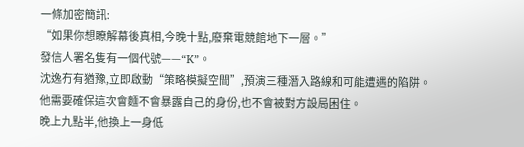一條加密簡訊:
“如果你想瞭解幕後真相,今晚十點,廢棄電競館地下一層。”
發信人署名隻有一個代號——“K”。
沈逸冇有猶豫,立即啟動“策略模擬空間”,預演三種潛入路線和可能遭遇的陷阱。他需要確保這次會麵不會暴露自己的身份,也不會被對方設局困住。
晚上九點半,他換上一身低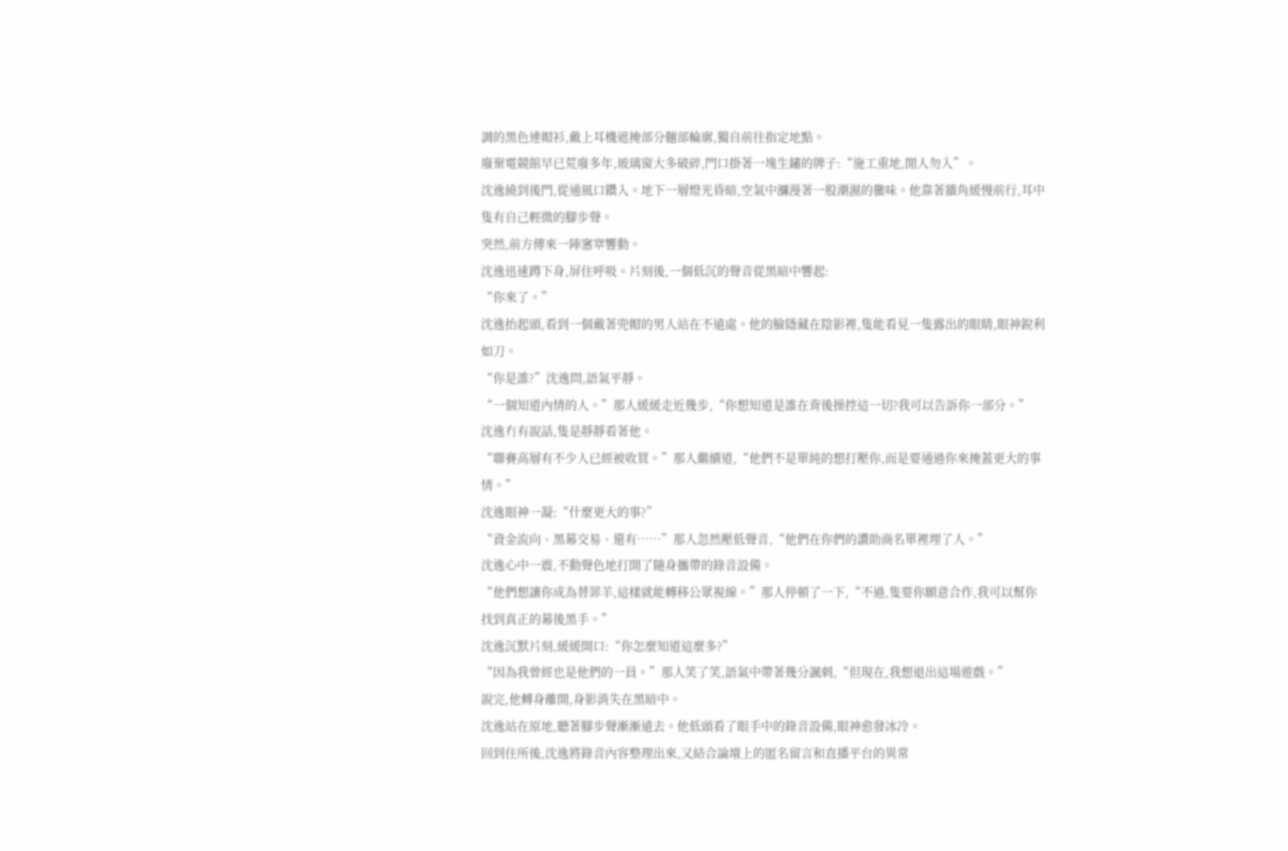調的黑色連帽衫,戴上耳機遮掩部分麵部輪廓,獨自前往指定地點。
廢棄電競館早已荒廢多年,玻璃窗大多破碎,門口掛著一塊生鏽的牌子:“施工重地,閒人勿入”。
沈逸繞到後門,從通風口鑽入。地下一層燈光昏暗,空氣中瀰漫著一股潮濕的黴味。他靠著牆角緩慢前行,耳中隻有自己輕微的腳步聲。
突然,前方傳來一陣窸窣響動。
沈逸迅速蹲下身,屏住呼吸。片刻後,一個低沉的聲音從黑暗中響起:
“你來了。”
沈逸抬起頭,看到一個戴著兜帽的男人站在不遠處。他的臉隱藏在陰影裡,隻能看見一隻露出的眼睛,眼神銳利如刀。
“你是誰?”沈逸問,語氣平靜。
“一個知道內情的人。”那人緩緩走近幾步,“你想知道是誰在背後操控這一切?我可以告訴你一部分。”
沈逸冇有說話,隻是靜靜看著他。
“聯賽高層有不少人已經被收買。”那人繼續道,“他們不是單純的想打壓你,而是要通過你來掩蓋更大的事情。”
沈逸眼神一凝:“什麼更大的事?”
“資金流向、黑幕交易、還有……”那人忽然壓低聲音,“他們在你們的讚助商名單裡埋了人。”
沈逸心中一震,不動聲色地打開了隨身攜帶的錄音設備。
“他們想讓你成為替罪羊,這樣就能轉移公眾視線。”那人停頓了一下,“不過,隻要你願意合作,我可以幫你找到真正的幕後黑手。”
沈逸沉默片刻,緩緩開口:“你怎麼知道這麼多?”
“因為我曾經也是他們的一員。”那人笑了笑,語氣中帶著幾分諷刺,“但現在,我想退出這場遊戲。”
說完,他轉身離開,身影消失在黑暗中。
沈逸站在原地,聽著腳步聲漸漸遠去。他低頭看了眼手中的錄音設備,眼神愈發冰冷。
回到住所後,沈逸將錄音內容整理出來,又結合論壇上的匿名留言和直播平台的異常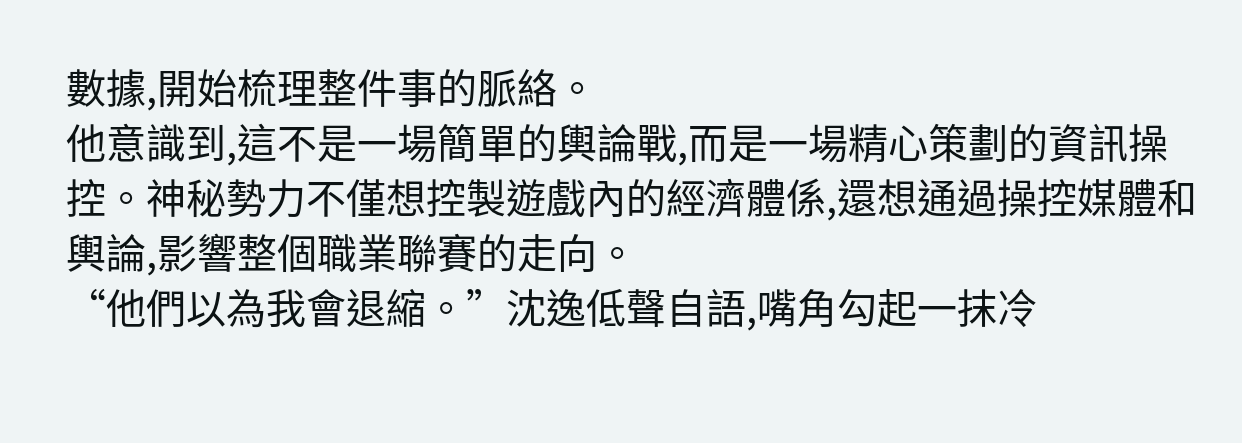數據,開始梳理整件事的脈絡。
他意識到,這不是一場簡單的輿論戰,而是一場精心策劃的資訊操控。神秘勢力不僅想控製遊戲內的經濟體係,還想通過操控媒體和輿論,影響整個職業聯賽的走向。
“他們以為我會退縮。”沈逸低聲自語,嘴角勾起一抹冷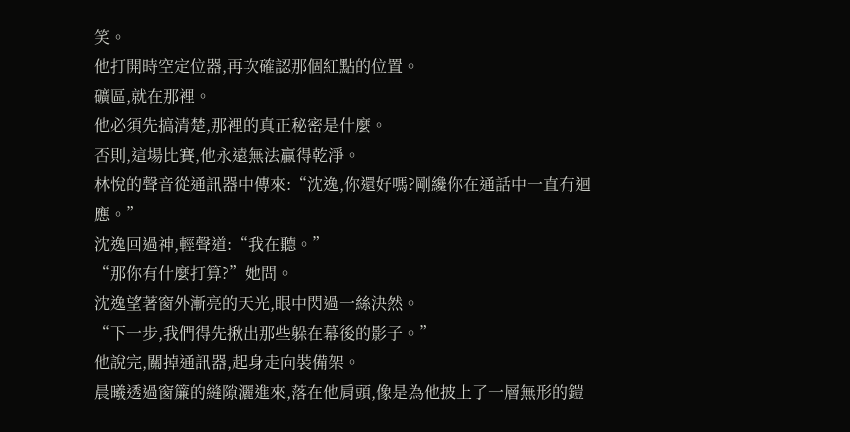笑。
他打開時空定位器,再次確認那個紅點的位置。
礦區,就在那裡。
他必須先搞清楚,那裡的真正秘密是什麼。
否則,這場比賽,他永遠無法贏得乾淨。
林悅的聲音從通訊器中傳來:“沈逸,你還好嗎?剛纔你在通話中一直冇迴應。”
沈逸回過神,輕聲道:“我在聽。”
“那你有什麼打算?”她問。
沈逸望著窗外漸亮的天光,眼中閃過一絲決然。
“下一步,我們得先揪出那些躲在幕後的影子。”
他說完,關掉通訊器,起身走向裝備架。
晨曦透過窗簾的縫隙灑進來,落在他肩頭,像是為他披上了一層無形的鎧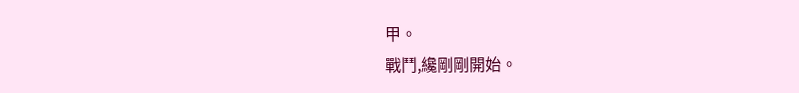甲。
戰鬥,纔剛剛開始。